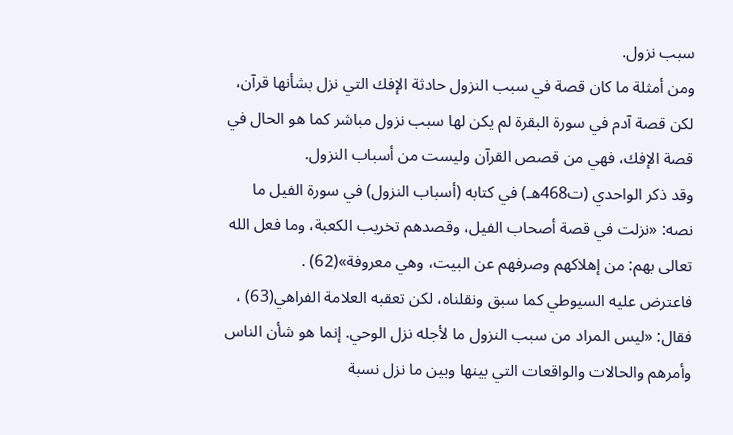سبب نزول.
ومن أمثلة ما كان قصة في سبب النزول حادثة الإفك التي نزل بشأنها قرآن، لكن قصة آدم في سورة البقرة لم يكن لها سبب نزول مباشر كما هو الحال في قصة الإفك، فهي من قصص القرآن وليست من أسباب النزول.
وقد ذكر الواحدي (ت468هـ) في كتابه (أسباب النزول) في سورة الفيل ما نصه: «نزلت في قصة أصحاب الفيل، وقصدهم تخريب الكعبة، وما فعل الله تعالى بهم: من إهلاكهم وصرفهم عن البيت، وهي معروفة»(62) .
فاعترض عليه السيوطي كما سبق ونقلناه، لكن تعقبه العلامة الفراهي(63) ، فقال: «ليس المراد من سبب النزول ما لأجله نزل الوحي. إنما هو شأن الناس وأمرهم والحالات والواقعات التي بينها وبين ما نزل نسبة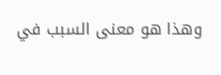وهذا هو معنى السبب في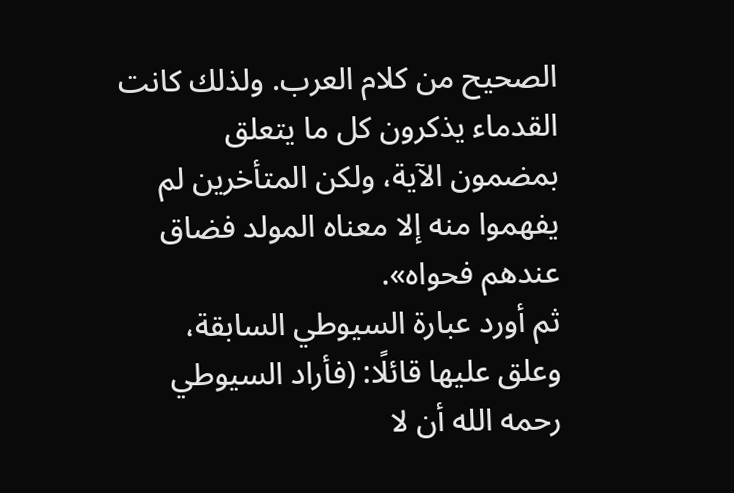الصحيح من كلام العرب. ولذلك كانت القدماء يذكرون كل ما يتعلق بمضمون الآية، ولكن المتأخرين لم يفهموا منه إلا معناه المولد فضاق عندهم فحواه».
ثم أورد عبارة السيوطي السابقة، وعلق عليها قائلًا: (فأراد السيوطي رحمه الله أن لا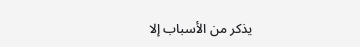يذكر من الأسباب إلا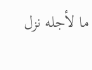ما لأجله نزل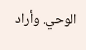الوحي. وأراد